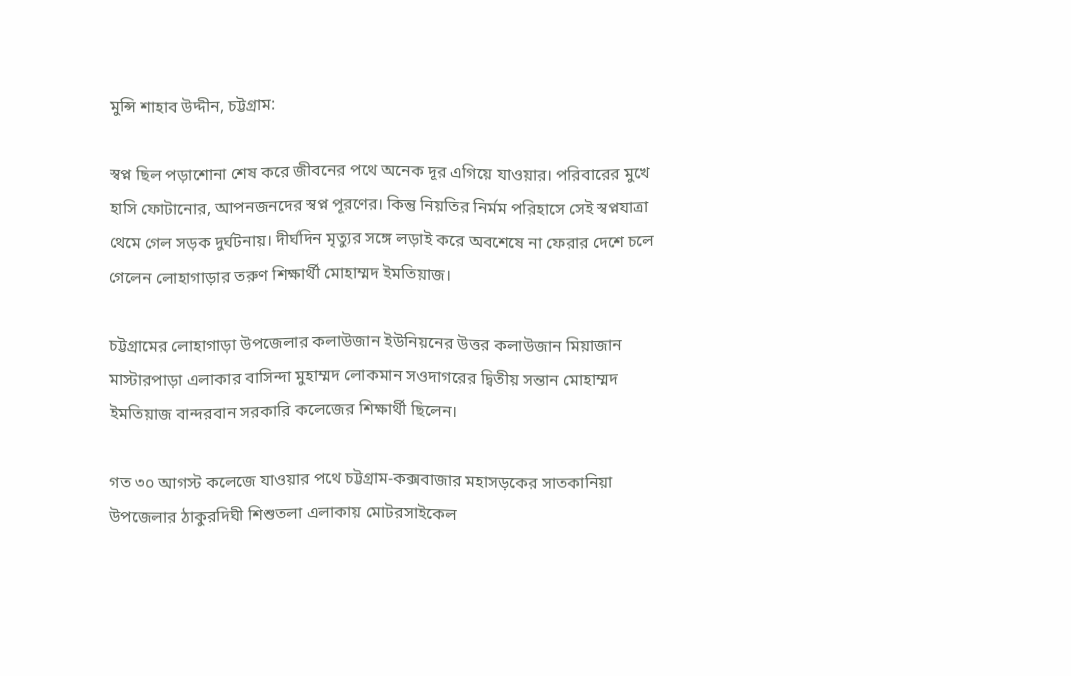মুন্সি শাহাব উদ্দীন, চট্টগ্রাম:

স্বপ্ন ছিল পড়াশোনা শেষ করে জীবনের পথে অনেক দূর এগিয়ে যাওয়ার। পরিবারের মুখে হাসি ফোটানোর, আপনজনদের স্বপ্ন পূরণের। কিন্তু নিয়তির নির্মম পরিহাসে সেই স্বপ্নযাত্রা থেমে গেল সড়ক দুর্ঘটনায়। দীর্ঘদিন মৃত্যুর সঙ্গে লড়াই করে অবশেষে না ফেরার দেশে চলে গেলেন লোহাগাড়ার তরুণ শিক্ষার্থী মোহাম্মদ ইমতিয়াজ।

চট্টগ্রামের লোহাগাড়া উপজেলার কলাউজান ইউনিয়নের উত্তর কলাউজান মিয়াজান মাস্টারপাড়া এলাকার বাসিন্দা মুহাম্মদ লোকমান সওদাগরের দ্বিতীয় সন্তান মোহাম্মদ ইমতিয়াজ বান্দরবান সরকারি কলেজের শিক্ষার্থী ছিলেন।

গত ৩০ আগস্ট কলেজে যাওয়ার পথে চট্টগ্রাম-কক্সবাজার মহাসড়কের সাতকানিয়া উপজেলার ঠাকুরদিঘী শিশুতলা এলাকায় মোটরসাইকেল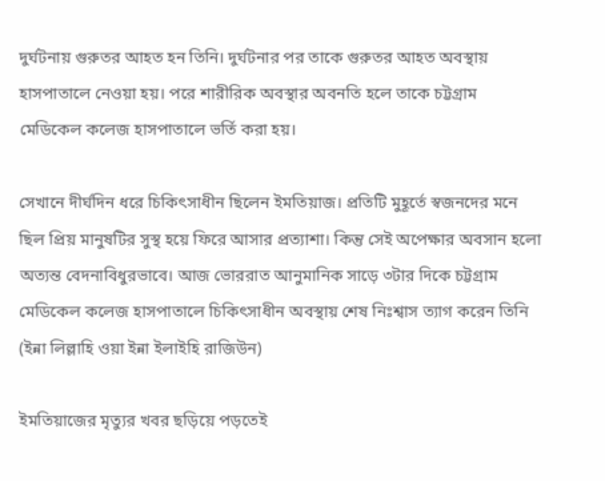দুর্ঘটনায় গুরুতর আহত হন তিনি। দুর্ঘটনার পর তাকে গুরুতর আহত অবস্থায় হাসপাতালে নেওয়া হয়। পরে শারীরিক অবস্থার অবনতি হলে তাকে চট্টগ্রাম মেডিকেল কলেজ হাসপাতালে ভর্তি করা হয়।

সেখানে দীর্ঘদিন ধরে চিকিৎসাধীন ছিলেন ইমতিয়াজ। প্রতিটি মুহূর্তে স্বজনদের মনে ছিল প্রিয় মানুষটির সুস্থ হয়ে ফিরে আসার প্রত্যাশা। কিন্তু সেই অপেক্ষার অবসান হলো অত্যন্ত বেদনাবিধুরভাবে। আজ ভোররাত আনুমানিক সাড়ে ৩টার দিকে চট্টগ্রাম মেডিকেল কলেজ হাসপাতালে চিকিৎসাধীন অবস্থায় শেষ নিঃশ্বাস ত্যাগ করেন তিনি (ইন্না লিল্লাহি ওয়া ইন্না ইলাইহি রাজিউন)

ইমতিয়াজের মৃত্যুর খবর ছড়িয়ে পড়তেই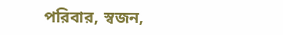পরিবার, স্বজন,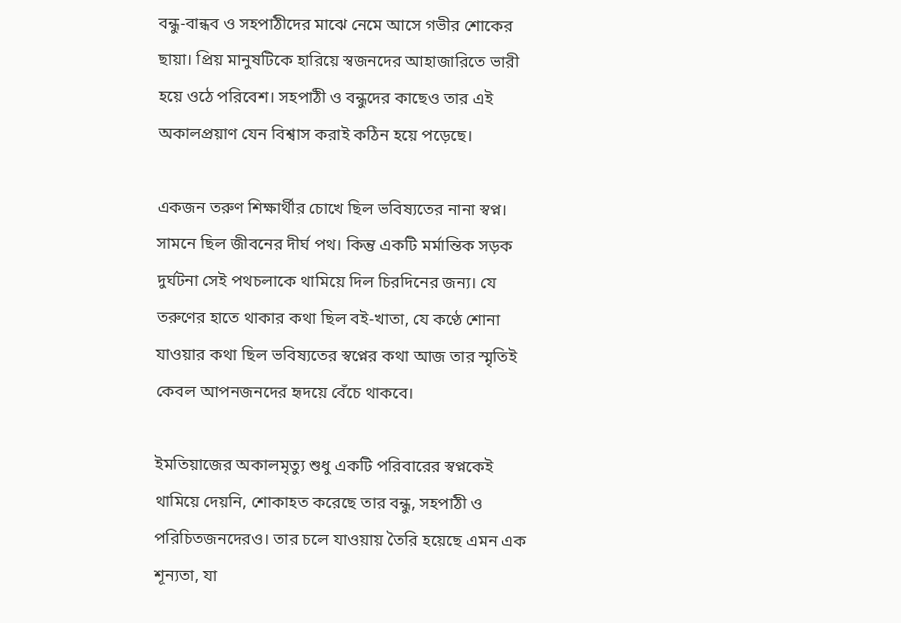বন্ধু-বান্ধব ও সহপাঠীদের মাঝে নেমে আসে গভীর শোকের ছায়া। প্রিয় মানুষটিকে হারিয়ে স্বজনদের আহাজারিতে ভারী হয়ে ওঠে পরিবেশ। সহপাঠী ও বন্ধুদের কাছেও তার এই অকালপ্রয়াণ যেন বিশ্বাস করাই কঠিন হয়ে পড়েছে।

একজন তরুণ শিক্ষার্থীর চোখে ছিল ভবিষ্যতের নানা স্বপ্ন। সামনে ছিল জীবনের দীর্ঘ পথ। কিন্তু একটি মর্মান্তিক সড়ক দুর্ঘটনা সেই পথচলাকে থামিয়ে দিল চিরদিনের জন্য। যে তরুণের হাতে থাকার কথা ছিল বই-খাতা, যে কণ্ঠে শোনা যাওয়ার কথা ছিল ভবিষ্যতের স্বপ্নের কথা আজ তার স্মৃতিই কেবল আপনজনদের হৃদয়ে বেঁচে থাকবে।

ইমতিয়াজের অকালমৃত্যু শুধু একটি পরিবারের স্বপ্নকেই থামিয়ে দেয়নি, শোকাহত করেছে তার বন্ধু, সহপাঠী ও পরিচিতজনদেরও। তার চলে যাওয়ায় তৈরি হয়েছে এমন এক শূন্যতা, যা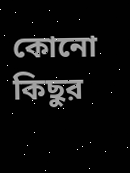কোনো কিছুর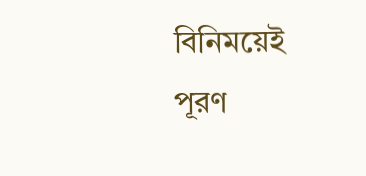বিনিময়েই পূরণ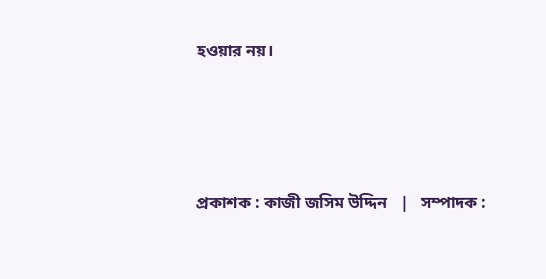হওয়ার নয়।




প্রকাশক : কাজী জসিম উদ্দিন   |   সম্পাদক :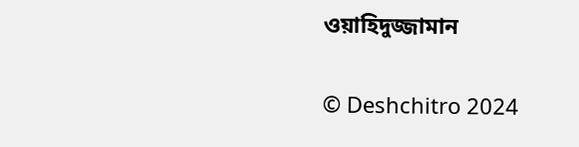ওয়াহিদুজ্জামান

© Deshchitro 2024